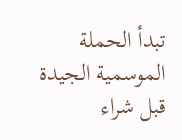تبدأ الحملة الموسمية الجيدة قبل شراء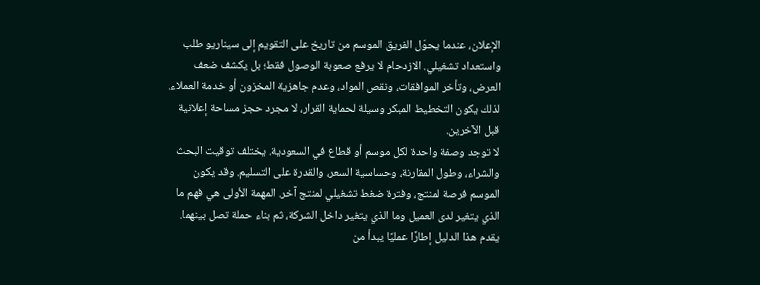الإعلان، عندما يحوّل الفريق الموسم من تاريخ على التقويم إلى سيناريو طلب واستعداد تشغيلي. الازدحام لا يرفع صعوبة الوصول فقط؛ بل يكشف ضعف العرض، وتأخر الموافقات، ونقص المواد، وعدم جاهزية المخزون أو خدمة العملاء. لذلك يكون التخطيط المبكر وسيلة لحماية القرار، لا مجرد حجز مساحة إعلانية قبل الآخرين.
لا توجد وصفة واحدة لكل موسم أو قطاع في السعودية. يختلف توقيت البحث والشراء، وطول المقارنة، وحساسية السعر، والقدرة على التسليم. وقد يكون الموسم فرصة لمنتج، وفترة ضغط تشغيلي لمنتج آخر. المهمة الأولى هي فهم ما الذي يتغير لدى العميل وما الذي يتغير داخل الشركة، ثم بناء حملة تصل بينهما.
يقدم هذا الدليل إطارًا عمليًا يبدأ من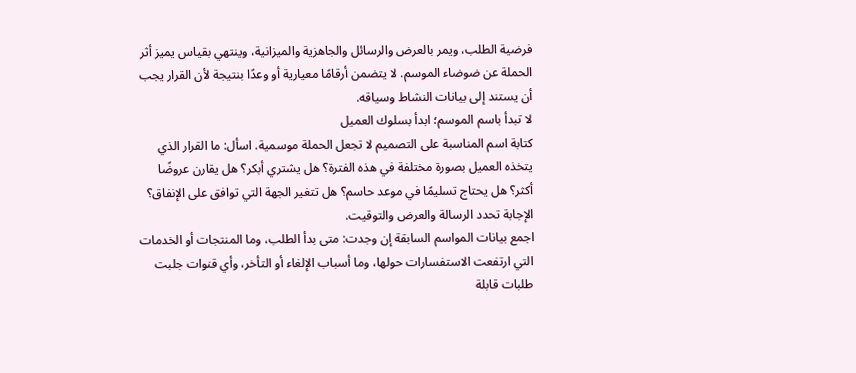فرضية الطلب، ويمر بالعرض والرسائل والجاهزية والميزانية، وينتهي بقياس يميز أثر الحملة عن ضوضاء الموسم. لا يتضمن أرقامًا معيارية أو وعدًا بنتيجة لأن القرار يجب أن يستند إلى بيانات النشاط وسياقه.
لا تبدأ باسم الموسم؛ ابدأ بسلوك العميل
كتابة اسم المناسبة على التصميم لا تجعل الحملة موسمية. اسأل: ما القرار الذي يتخذه العميل بصورة مختلفة في هذه الفترة؟ هل يشتري أبكر؟ هل يقارن عروضًا أكثر؟ هل يحتاج تسليمًا في موعد حاسم؟ هل تتغير الجهة التي توافق على الإنفاق؟ الإجابة تحدد الرسالة والعرض والتوقيت.
اجمع بيانات المواسم السابقة إن وجدت: متى بدأ الطلب، وما المنتجات أو الخدمات التي ارتفعت الاستفسارات حولها، وما أسباب الإلغاء أو التأخر، وأي قنوات جلبت طلبات قابلة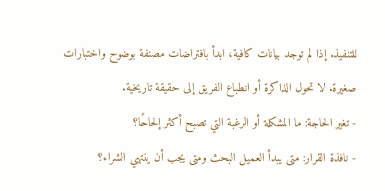للتنفيذ. إذا لم توجد بيانات كافية، ابدأ بافتراضات مصنفة بوضوح واختبارات صغيرة. لا تحول الذاكرة أو انطباع الفريق إلى حقيقة تاريخية.
- تغير الحاجة: ما المشكلة أو الرغبة التي تصبح أكثر إلحاحًا؟
- نافذة القرار: متى يبدأ العميل البحث ومتى يجب أن ينتهي الشراء؟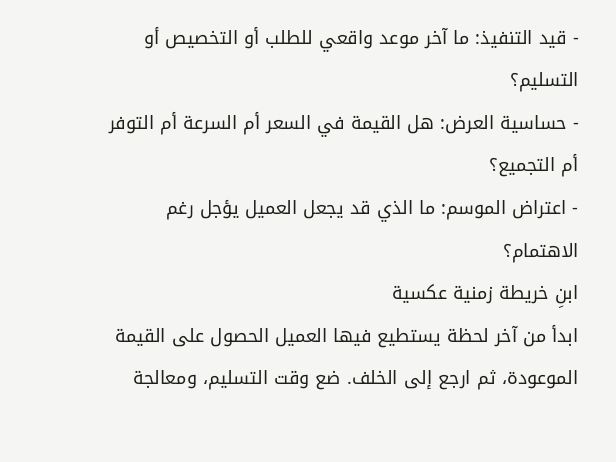- قيد التنفيذ: ما آخر موعد واقعي للطلب أو التخصيص أو التسليم؟
- حساسية العرض: هل القيمة في السعر أم السرعة أم التوفر أم التجميع؟
- اعتراض الموسم: ما الذي قد يجعل العميل يؤجل رغم الاهتمام؟
ابنِ خريطة زمنية عكسية
ابدأ من آخر لحظة يستطيع فيها العميل الحصول على القيمة الموعودة، ثم ارجع إلى الخلف. ضع وقت التسليم، ومعالجة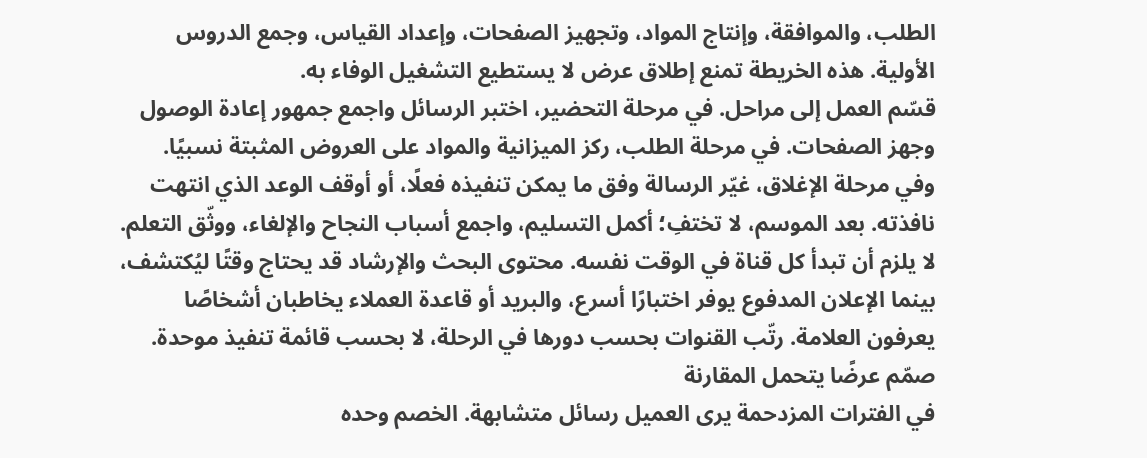الطلب، والموافقة، وإنتاج المواد، وتجهيز الصفحات، وإعداد القياس، وجمع الدروس الأولية. هذه الخريطة تمنع إطلاق عرض لا يستطيع التشغيل الوفاء به.
قسّم العمل إلى مراحل. في مرحلة التحضير، اختبر الرسائل واجمع جمهور إعادة الوصول وجهز الصفحات. في مرحلة الطلب، ركز الميزانية والمواد على العروض المثبتة نسبيًا. وفي مرحلة الإغلاق، غيّر الرسالة وفق ما يمكن تنفيذه فعلًا، أو أوقف الوعد الذي انتهت نافذته. بعد الموسم، لا تختفِ؛ أكمل التسليم، واجمع أسباب النجاح والإلغاء، ووثّق التعلم.
لا يلزم أن تبدأ كل قناة في الوقت نفسه. محتوى البحث والإرشاد قد يحتاج وقتًا ليُكتشف، بينما الإعلان المدفوع يوفر اختبارًا أسرع، والبريد أو قاعدة العملاء يخاطبان أشخاصًا يعرفون العلامة. رتّب القنوات بحسب دورها في الرحلة، لا بحسب قائمة تنفيذ موحدة.
صمّم عرضًا يتحمل المقارنة
في الفترات المزدحمة يرى العميل رسائل متشابهة. الخصم وحده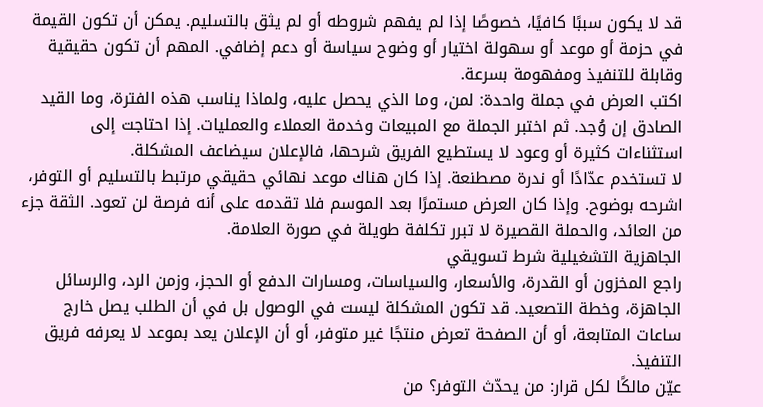قد لا يكون سببًا كافيًا، خصوصًا إذا لم يفهم شروطه أو لم يثق بالتسليم. يمكن أن تكون القيمة في حزمة أو موعد أو سهولة اختيار أو وضوح سياسة أو دعم إضافي. المهم أن تكون حقيقية وقابلة للتنفيذ ومفهومة بسرعة.
اكتب العرض في جملة واحدة: لمن، وما الذي يحصل عليه، ولماذا يناسب هذه الفترة، وما القيد الصادق إن وُجد. ثم اختبر الجملة مع المبيعات وخدمة العملاء والعمليات. إذا احتاجت إلى استثناءات كثيرة أو وعود لا يستطيع الفريق شرحها، فالإعلان سيضاعف المشكلة.
لا تستخدم عدّادًا أو ندرة مصطنعة. إذا كان هناك موعد نهائي حقيقي مرتبط بالتسليم أو التوفر، اشرحه بوضوح. وإذا كان العرض مستمرًا بعد الموسم فلا تقدمه على أنه فرصة لن تعود. الثقة جزء من العائد، والحملة القصيرة لا تبرر تكلفة طويلة في صورة العلامة.
الجاهزية التشغيلية شرط تسويقي
راجع المخزون أو القدرة، والأسعار، والسياسات، ومسارات الدفع أو الحجز، وزمن الرد، والرسائل الجاهزة، وخطة التصعيد. قد تكون المشكلة ليست في الوصول بل في أن الطلب يصل خارج ساعات المتابعة، أو أن الصفحة تعرض منتجًا غير متوفر، أو أن الإعلان يعد بموعد لا يعرفه فريق التنفيذ.
عيّن مالكًا لكل قرار: من يحدّث التوفر؟ من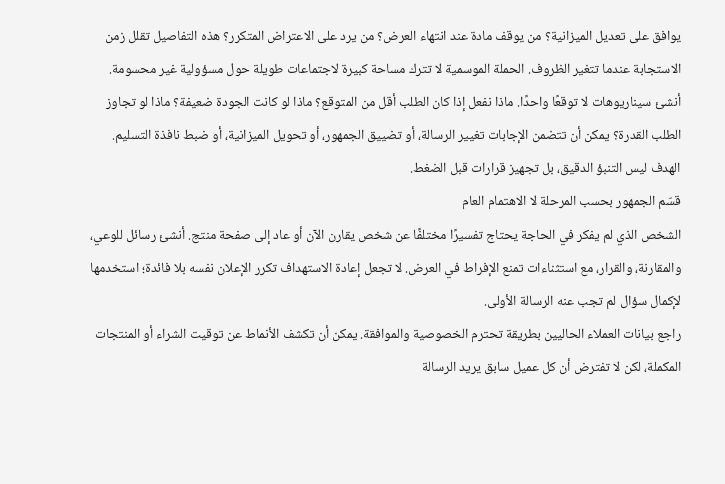يوافق على تعديل الميزانية؟ من يوقف مادة عند انتهاء العرض؟ من يرد على الاعتراض المتكرر؟ هذه التفاصيل تقلل زمن الاستجابة عندما تتغير الظروف. الحملة الموسمية لا تترك مساحة كبيرة لاجتماعات طويلة حول مسؤولية غير محسومة.
أنشئ سيناريوهات لا توقعًا واحدًا. ماذا نفعل إذا كان الطلب أقل من المتوقع؟ ماذا لو كانت الجودة ضعيفة؟ ماذا لو تجاوز الطلب القدرة؟ يمكن أن تتضمن الإجابات تغيير الرسالة، أو تضييق الجمهور، أو تحويل الميزانية، أو ضبط نافذة التسليم. الهدف ليس التنبؤ الدقيق، بل تجهيز قرارات قبل الضغط.
قسّم الجمهور بحسب المرحلة لا الاهتمام العام
الشخص الذي لم يفكر في الحاجة يحتاج تفسيرًا مختلفًا عن شخص يقارن الآن أو عاد إلى صفحة منتج. أنشئ رسائل للوعي، والمقارنة، والقرار، مع استثناءات تمنع الإفراط في العرض. لا تجعل إعادة الاستهداف تكرر الإعلان نفسه بلا فائدة؛ استخدمها لإكمال سؤال لم تجب عنه الرسالة الأولى.
راجع بيانات العملاء الحاليين بطريقة تحترم الخصوصية والموافقة. يمكن أن تكشف الأنماط عن توقيت الشراء أو المنتجات المكملة، لكن لا تفترض أن كل عميل سابق يريد الرسالة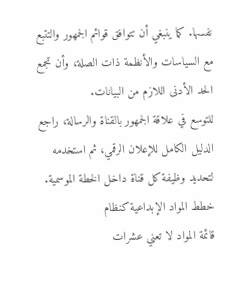نفسها. كما ينبغي أن تتوافق قوائم الجمهور والتتبع مع السياسات والأنظمة ذات الصلة، وأن تجمع الحد الأدنى اللازم من البيانات.
للتوسع في علاقة الجمهور بالقناة والرسالة، راجع الدليل الكامل للإعلان الرقمي، ثم استخدمه لتحديد وظيفة كل قناة داخل الخطة الموسمية.
خطط المواد الإبداعية كنظام
قائمة المواد لا تعني عشرات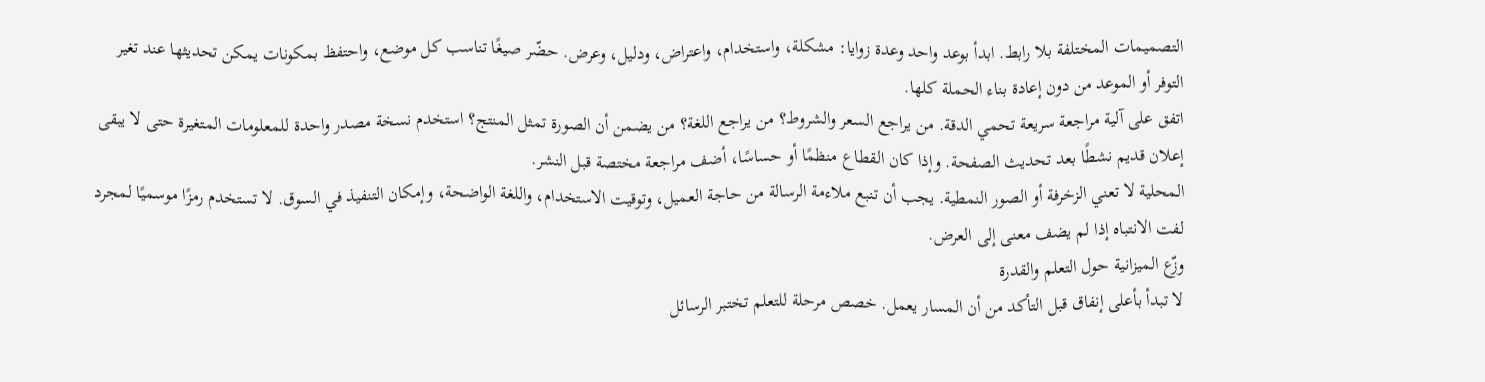التصميمات المختلفة بلا رابط. ابدأ بوعد واحد وعدة زوايا: مشكلة، واستخدام، واعتراض، ودليل، وعرض. حضّر صيغًا تناسب كل موضع، واحتفظ بمكونات يمكن تحديثها عند تغير التوفر أو الموعد من دون إعادة بناء الحملة كلها.
اتفق على آلية مراجعة سريعة تحمي الدقة. من يراجع السعر والشروط؟ من يراجع اللغة؟ من يضمن أن الصورة تمثل المنتج؟ استخدم نسخة مصدر واحدة للمعلومات المتغيرة حتى لا يبقى إعلان قديم نشطًا بعد تحديث الصفحة. وإذا كان القطاع منظمًا أو حساسًا، أضف مراجعة مختصة قبل النشر.
المحلية لا تعني الزخرفة أو الصور النمطية. يجب أن تنبع ملاءمة الرسالة من حاجة العميل، وتوقيت الاستخدام، واللغة الواضحة، وإمكان التنفيذ في السوق. لا تستخدم رمزًا موسميًا لمجرد لفت الانتباه إذا لم يضف معنى إلى العرض.
وزّع الميزانية حول التعلم والقدرة
لا تبدأ بأعلى إنفاق قبل التأكد من أن المسار يعمل. خصص مرحلة للتعلم تختبر الرسائل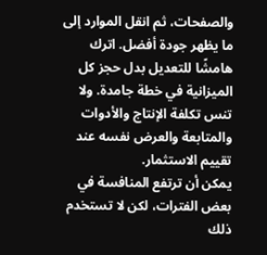والصفحات، ثم انقل الموارد إلى ما يظهر جودة أفضل. اترك هامشًا للتعديل بدل حجز كل الميزانية في خطة جامدة. ولا تنس تكلفة الإنتاج والأدوات والمتابعة والعرض نفسه عند تقييم الاستثمار.
يمكن أن ترتفع المنافسة في بعض الفترات، لكن لا تستخدم ذلك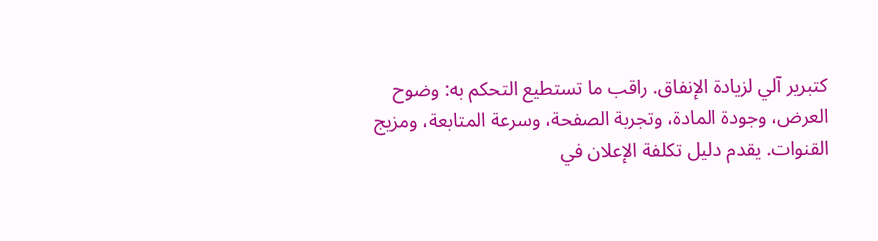كتبرير آلي لزيادة الإنفاق. راقب ما تستطيع التحكم به: وضوح العرض، وجودة المادة، وتجربة الصفحة، وسرعة المتابعة، ومزيج القنوات. يقدم دليل تكلفة الإعلان في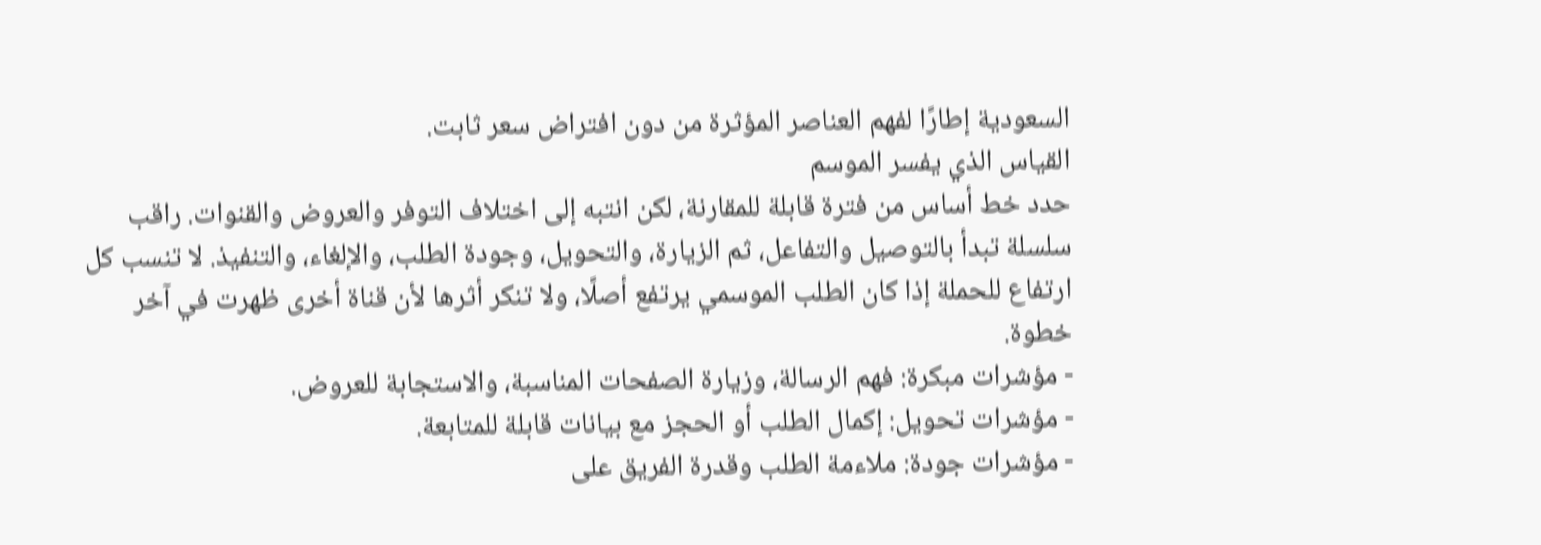السعودية إطارًا لفهم العناصر المؤثرة من دون افتراض سعر ثابت.
القياس الذي يفسر الموسم
حدد خط أساس من فترة قابلة للمقارنة، لكن انتبه إلى اختلاف التوفر والعروض والقنوات. راقب سلسلة تبدأ بالتوصيل والتفاعل، ثم الزيارة، والتحويل، وجودة الطلب، والإلغاء، والتنفيذ. لا تنسب كل ارتفاع للحملة إذا كان الطلب الموسمي يرتفع أصلًا، ولا تنكر أثرها لأن قناة أخرى ظهرت في آخر خطوة.
- مؤشرات مبكرة: فهم الرسالة، وزيارة الصفحات المناسبة، والاستجابة للعروض.
- مؤشرات تحويل: إكمال الطلب أو الحجز مع بيانات قابلة للمتابعة.
- مؤشرات جودة: ملاءمة الطلب وقدرة الفريق على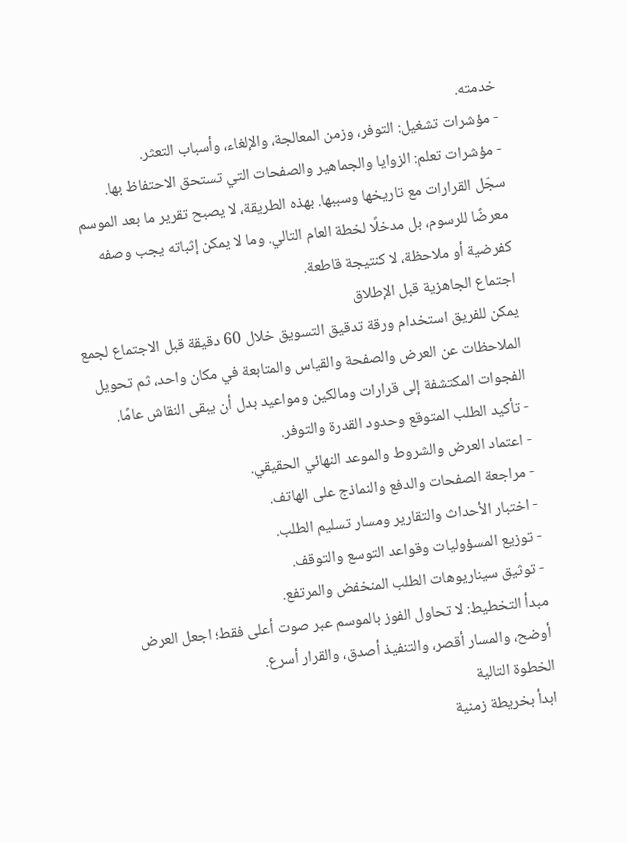خدمته.
- مؤشرات تشغيل: التوفر، وزمن المعالجة، والإلغاء، وأسباب التعثر.
- مؤشرات تعلم: الزوايا والجماهير والصفحات التي تستحق الاحتفاظ بها.
سجّل القرارات مع تاريخها وسببها. بهذه الطريقة، لا يصبح تقرير ما بعد الموسم معرضًا للرسوم، بل مدخلًا لخطة العام التالي. وما لا يمكن إثباته يجب وصفه كفرضية أو ملاحظة، لا كنتيجة قاطعة.
اجتماع الجاهزية قبل الإطلاق
يمكن للفريق استخدام ورقة تدقيق التسويق خلال 60 دقيقة قبل الاجتماع لجمع الملاحظات عن العرض والصفحة والقياس والمتابعة في مكان واحد، ثم تحويل الفجوات المكتشفة إلى قرارات ومالكين ومواعيد بدل أن يبقى النقاش عامًا.
- تأكيد الطلب المتوقع وحدود القدرة والتوفر.
- اعتماد العرض والشروط والموعد النهائي الحقيقي.
- مراجعة الصفحات والدفع والنماذج على الهاتف.
- اختبار الأحداث والتقارير ومسار تسليم الطلب.
- توزيع المسؤوليات وقواعد التوسع والتوقف.
- توثيق سيناريوهات الطلب المنخفض والمرتفع.
مبدأ التخطيط: لا تحاول الفوز بالموسم عبر صوت أعلى فقط؛ اجعل العرض أوضح، والمسار أقصر، والتنفيذ أصدق، والقرار أسرع.
الخطوة التالية
ابدأ بخريطة زمنية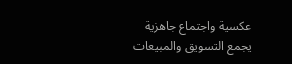عكسية واجتماع جاهزية يجمع التسويق والمبيعات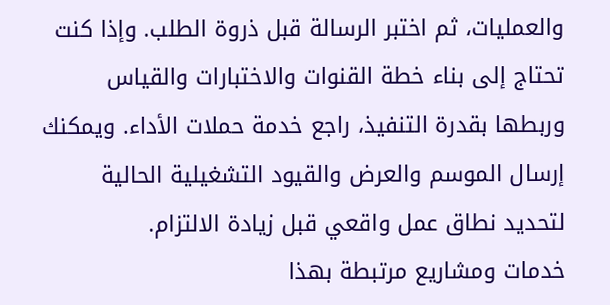والعمليات، ثم اختبر الرسالة قبل ذروة الطلب. وإذا كنت تحتاج إلى بناء خطة القنوات والاختبارات والقياس وربطها بقدرة التنفيذ، راجع خدمة حملات الأداء. ويمكنك إرسال الموسم والعرض والقيود التشغيلية الحالية لتحديد نطاق عمل واقعي قبل زيادة الالتزام.
خدمات ومشاريع مرتبطة بهذا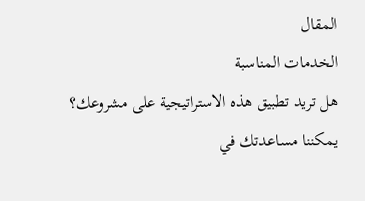المقال
الخدمات المناسبة
هل تريد تطبيق هذه الاستراتيجية على مشروعك؟
يمكننا مساعدتك في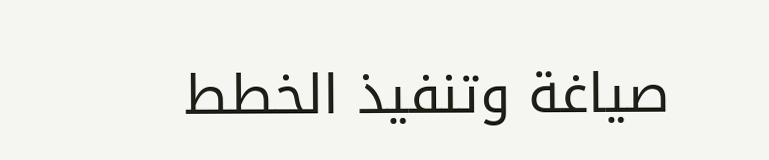صياغة وتنفيذ الخطط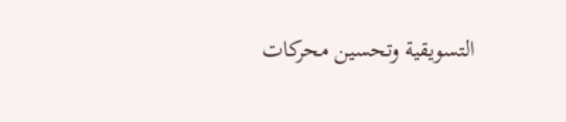التسويقية وتحسين محركات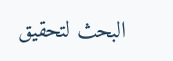البحث لتحقيق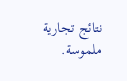نتائج تجارية ملموسة.